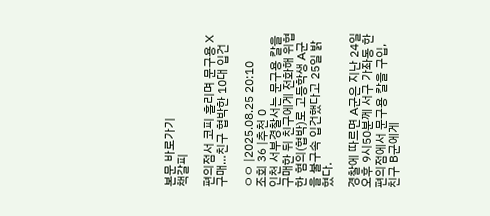본문 바로가기
책갈피

편의점서 코피 흘리며 문구용 X 구매…친구 협박한 10대 입건

ㅇㅇ |2025.08.25 20:10
조회 36 |추천 0
인천 서부경찰서는 문구용 칼을 구매한 뒤 친구에게 전화해 위협한 혐의(협박)로 고등학생 A군을 불구속 입건했다고 25일 밝혔다.

경찰에 따르면 A군은 지난 24일 오후 9시50분께 서구 가좌동 한 편의점에서 문구용 칼을 구입, 친구 B군에게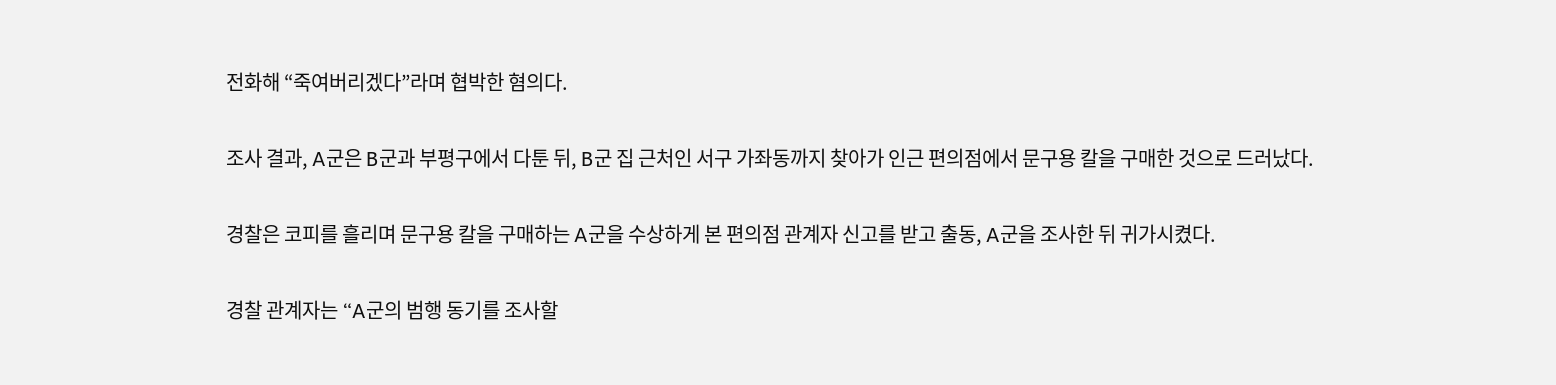전화해 “죽여버리겠다”라며 협박한 혐의다.

조사 결과, A군은 B군과 부평구에서 다툰 뒤, B군 집 근처인 서구 가좌동까지 찾아가 인근 편의점에서 문구용 칼을 구매한 것으로 드러났다.

경찰은 코피를 흘리며 문구용 칼을 구매하는 A군을 수상하게 본 편의점 관계자 신고를 받고 출동, A군을 조사한 뒤 귀가시켰다.

경찰 관계자는 “A군의 범행 동기를 조사할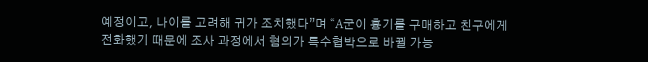예정이고, 나이를 고려해 귀가 조치했다”며 “A군이 흉기를 구매하고 친구에게 전화했기 때문에 조사 과정에서 혐의가 특수협박으로 바뀔 가능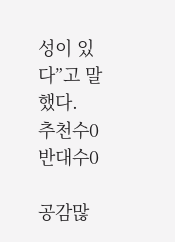성이 있다”고 말했다.
추천수0
반대수0

공감많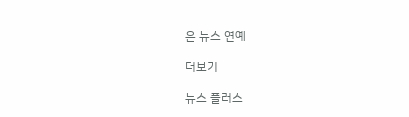은 뉴스 연예

더보기

뉴스 플러스